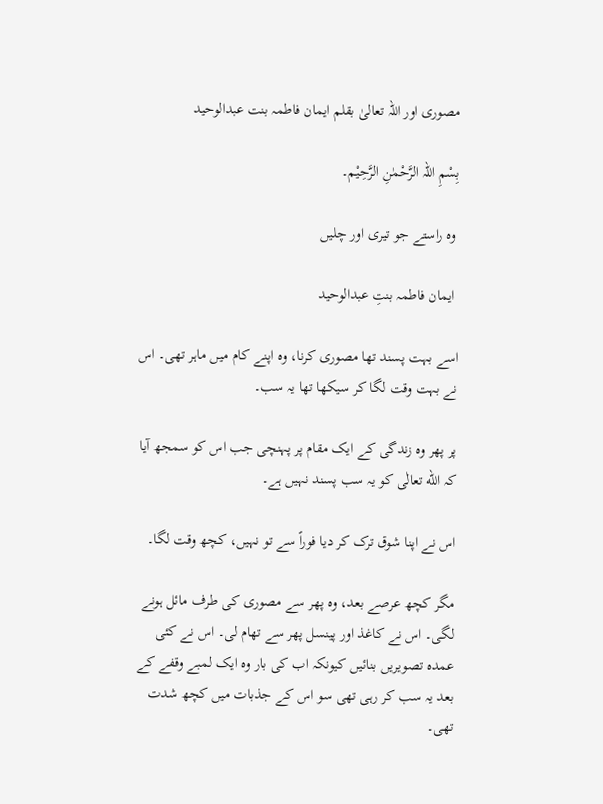مصوری اور اللہ تعالیٰ بقلم ایمان فاطمہ بنت عبدالوحید

بِسْمِ اللہ الرَّحْمٰنِ الرَّحِیْم۔

 وہ راستے جو تیری اور چلیں

 ایمان فاطمہ بنتِ عبدالوحید

اسے بہت پسند تھا مصوری کرنا، وہ اپنے کام میں ماہر تھی۔ اس نے بہت وقت لگا کر سیکھا تھا یہ سب۔

پر پھر وہ زندگی کے ایک مقام پر پہنچی جب اس کو سمجھ آیا کہ الله تعالٰی کو یہ سب پسند نہیں ہے۔

اس نے اپنا شوق ترک کر دیا فوراً سے تو نہیں، کچھ وقت لگا۔

مگر کچھ عرصے بعد، وہ پھر سے مصوری کی طرف مائل ہونے لگی۔ اس نے کاغذ اور پینسل پھر سے تھام لی۔ اس نے کئی عمدہ تصویریں بنائیں کیونکہ اب کی بار وہ ایک لمبے وقفے کے بعد یہ سب کر رہی تھی سو اس کے جذبات میں کچھ شدت تھی۔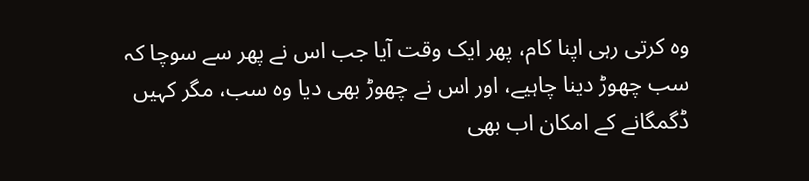وہ کرتی رہی اپنا کام، پھر ایک وقت آیا جب اس نے پھر سے سوچا کہ سب چھوڑ دینا چاہیے، اور اس نے چھوڑ بھی دیا وہ سب، مگر کہیں ڈگمگانے کے امکان اب بھی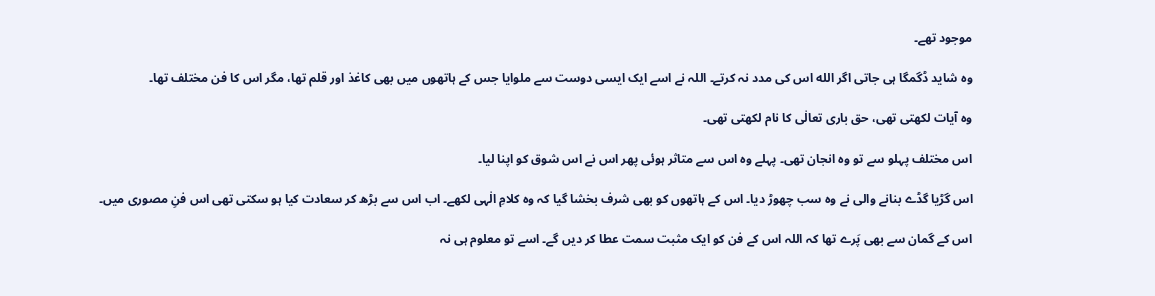موجود تھے۔

وہ شاید ڈگمگا ہی جاتی اگر الله اس کی مدد نہ کرتے۔ اللہ نے اسے ایک ایسی دوست سے ملوایا جس کے ہاتھوں میں بھی کاغذ اور قلم تھا، مگر اس کا فن مختلف تھا۔

وہ آیات لکھتی تھی، حق باری تعالٰی کا نام لکھتی تھی۔

اس مختلف پہلو سے تو وہ انجان تھی۔ پہلے وہ اس سے متاثر ہوئی پھر اس نے اس شوق کو اپنا لیا۔

اس گڑیا گڈے بنانے والی نے وہ سب چھوڑ دیا۔ اس کے ہاتھوں کو بھی شرف بخشا گیا کہ وہ کلامِ الٰہی لکھے۔ اب اس سے بڑھ کر سعادت کیا ہو سکتی تھی اس فنِ مصوری میں۔

اس کے گمان سے بھی پَرے تھا کہ اللہ اس کے فن کو ایک مثبت سمت عطا کر دیں گے۔ اسے تو معلوم ہی نہ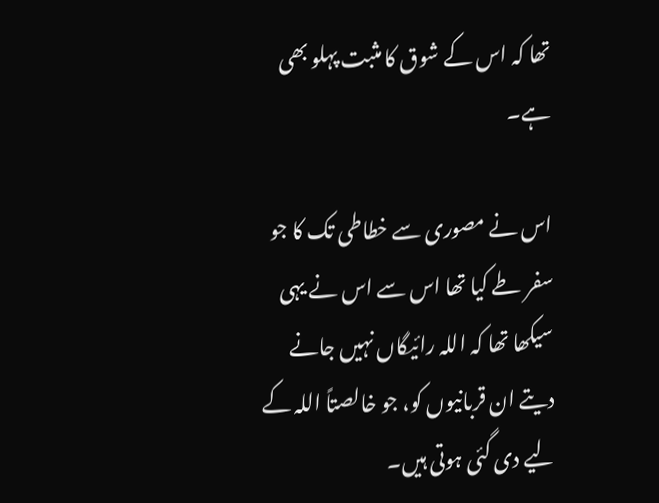تھا کہ اس کے شوق کا مثبت پہلو بھی ہے۔

اس نے مصوری سے خطاطی تک کا جو سفر طے کیا تھا اس سے اس نے یہی سیکھا تھا کہ اللہ رائیگاں نہیں جانے دیتے ان قربانیوں کو، جو خالصتاً اللہ کے لیے دی گئی ہوتی ہیں۔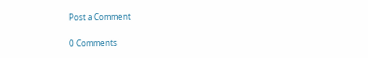Post a Comment

0 Comments